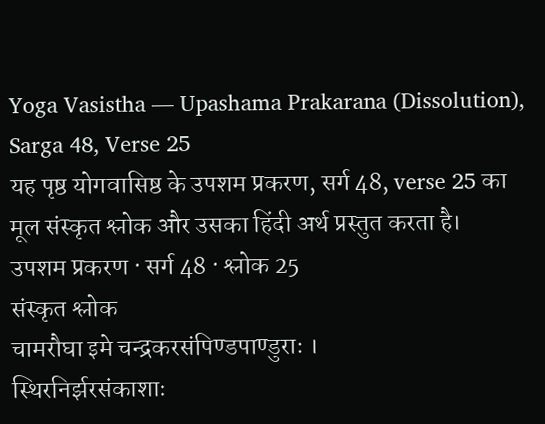Yoga Vasistha — Upashama Prakarana (Dissolution), Sarga 48, Verse 25
यह पृष्ठ योगवासिष्ठ के उपशम प्रकरण, सर्ग 48, verse 25 का मूल संस्कृत श्लोक और उसका हिंदी अर्थ प्रस्तुत करता है।
उपशम प्रकरण · सर्ग 48 · श्लोक 25
संस्कृत श्लोक
चामरौघा इमे चन्द्रकरसंपिण्डपाण्डुराः ।
स्थिरनिर्झरसंकाशाः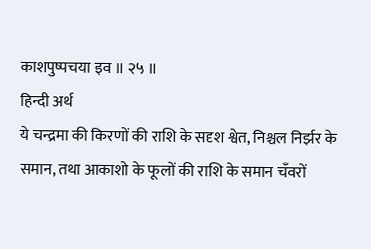काशपुष्पचया इव ॥ २५ ॥
हिन्दी अर्थ
ये चन्द्रमा की किरणों की राशि के सदृश श्वेत, निश्चल निर्झर के
समान, तथा आकाशो के फूलों की राशि के समान चँवरों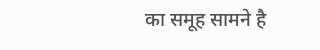का समूह सामने है